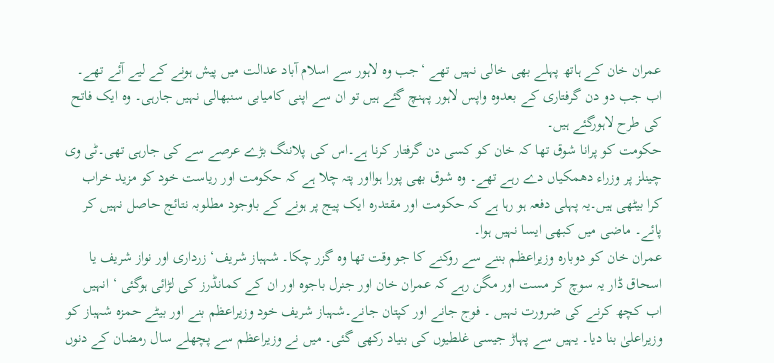عمران خان کے ہاتھ پہلے بھی خالی نہیں تھے ‘جب وہ لاہور سے اسلام آباد عدالت میں پیش ہونے کے لیے آئے تھے۔ اب جب دو دن گرفتاری کے بعدوہ واپس لاہور پہنچ گئے ہیں تو ان سے اپنی کامیابی سنبھالی نہیں جارہی۔ وہ ایک فاتح کی طرح لاہورگئے ہیں۔
حکومت کو پرانا شوق تھا کہ خان کو کسی دن گرفتار کرنا ہے۔اس کی پلاننگ بڑے عرصے سے کی جارہی تھی۔ٹی وی چینلز پر وزراء دھمکیاں دے رہے تھے۔ وہ شوق بھی پورا ہوااور پتہ چلا ہے کہ حکومت اور ریاست خود کو مزید خراب کرا بیٹھی ہیں۔یہ پہلی دفعہ ہو رہا ہے کہ حکومت اور مقتدرہ ایک پیج پر ہونے کے باوجود مطلوبہ نتائج حاصل نہیں کر پائے۔ ماضی میں کبھی ایسا نہیں ہوا۔
عمران خان کو دوبارہ وزیراعظم بننے سے روکنے کا جو وقت تھا وہ گزر چکا۔ شہباز شریف‘ زرداری اور نواز شریف یا اسحاق ڈار یہ سوچ کر مست اور مگن رہے کہ عمران خان اور جنرل باجوہ اور ان کے کمانڈرز کی لڑائی ہوگئی ‘ انہیں اب کچھ کرنے کی ضرورت نہیں ۔ فوج جانے اور کپتان جانے۔شہباز شریف خود وزیراعظم بنے اور بیٹے حمزہ شہباز کو وزیراعلیٰ بنا دیا۔ یہیں سے پہاڑ جیسی غلطیوں کی بنیاد رکھی گئی۔ میں نے وزیراعظم سے پچھلے سال رمضان کے دنوں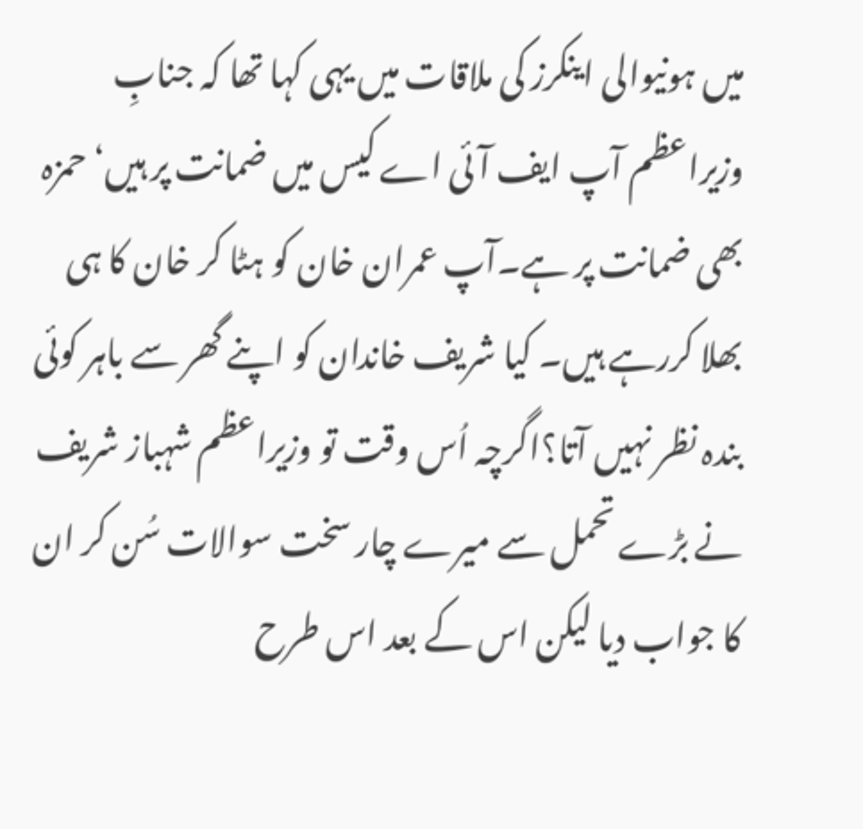میں ہونیوالی اینکرز کی ملاقات میں یہی کہا تھا کہ جنابِ وزیراعظم آپ ایف آئی اے کیس میں ضمانت پر ہیں‘ حمزہ بھی ضمانت پر ہے۔آپ عمران خان کو ہٹا کر خان کا ہی بھلا کررہے ہیں۔ کیا شریف خاندان کو اپنے گھر سے باہر کوئی بندہ نظر نہیں آتا؟اگرچہ اُس وقت تو وزیراعظم شہباز شریف نے بڑے تحمل سے میرے چار سخت سوالات سُن کر ان کا جواب دیا لیکن اس کے بعد اس طرح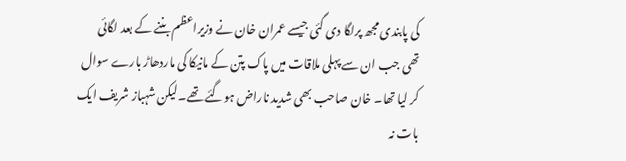کی پابندی مجھ پرلگا دی گئی جیسے عمران خان نے وزیراعظم بننے کے بعد لگائی تھی جب ان سے پہلی ملاقات میں پاک پتن کے مانیکا کی ماردھاڑ بارے سوال کر لیا تھا۔ خان صاحب بھی شدید ناراض ہوگئے تھے۔لیکن شہباز شریف ایک بات نہ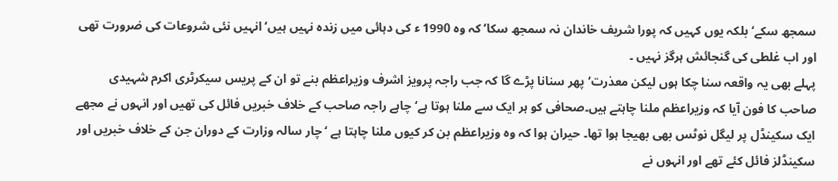سمجھ سکے‘ بلکہ یوں کہیں کہ پورا شریف خاندان نہ سمجھ سکا‘ کہ وہ 1990 ء کی دہائی میں زندہ نہیں ہیں‘ انہیں نئی شروعات کی ضرورت تھی اور اب غلطی کی گنجائش ہرگز نہیں ۔
پہلے بھی یہ واقعہ سنا چکا ہوں لیکن معذرت‘ پھر سنانا پڑے گا کہ جب راجہ پرویز اشرف وزیراعظم بنے تو ان کے پریس سیکرٹری اکرم شہیدی صاحب کا فون آیا کہ وزیراعظم ملنا چاہتے ہیں۔صحافی کو ہر ایک سے ملنا ہوتا ہے‘ چاہے راجہ صاحب کے خلاف خبریں فائل کی تھیں اور انہوں نے مجھے ایک سکینڈل پر لیگل نوٹس بھی بھیجا ہوا تھا۔ حیران ہوا کہ وہ وزیراعظم بن کر کیوں ملنا چاہتا ہے ‘ چار سالہ وزارت کے دوران جن کے خلاف خبریں اور سکینڈلز فائل کئے تھے اور انہوں نے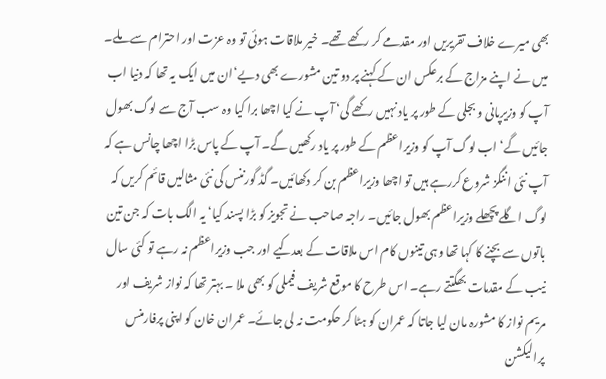بھی میرے خلاف تقریریں اور مقدمے کر رکھے تھے۔ خیر ملاقات ہوئی تو وہ عزت اور احترام سے ملے۔ میں نے اپنے مزاج کے برعکس ان کے کہنے پر دو تین مشورے بھی دیے‘ان میں ایک یہ تھا کہ دنیا اب آپ کو وزیرپانی و بجلی کے طور پر یاد نہیں رکھے گی‘ آپ نے کیا اچھا برا کیا وہ سب آج سے لوگ بھول جائیں گے‘ اب لوگ آپ کو وزیراعظم کے طور پر یاد رکھیں گے۔ آپ کے پاس بڑا اچھا چانس ہے کہ آپ نئی اننگز شروع کررہے ہیں تو اچھا وزیراعظم بن کر دکھائیں۔ گڈ گورننس کی نئی مثالیں قائم کریں کہ لوگ اگلے پچھلے وزیراعظم بھول جائیں۔ راجہ صاحب نے تجویز کو بڑا پسند کیا‘ یہ الگ بات کہ جن تین باتوں سے بچنے کا کہا تھا وہی تینوں کام اس ملاقات کے بعدکیے اور جب وزیراعظم نہ رہے تو کئی سال نیب کے مقدمات بھگتتے رہے۔ اس طرح کا موقع شریف فیملی کو بھی ملا ۔ بہتر تھا کہ نواز شریف اور مریم نواز کا مشورہ مان لیا جاتا کہ عمران کو ہٹا کر حکومت نہ لی جائے۔ عمران خان کو اپنی پرفارمنس پرالیکشن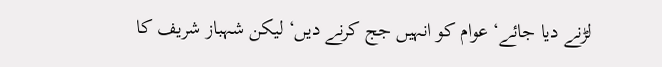لڑنے دیا جائے‘ عوام کو انہیں جج کرنے دیں‘ لیکن شہباز شریف کا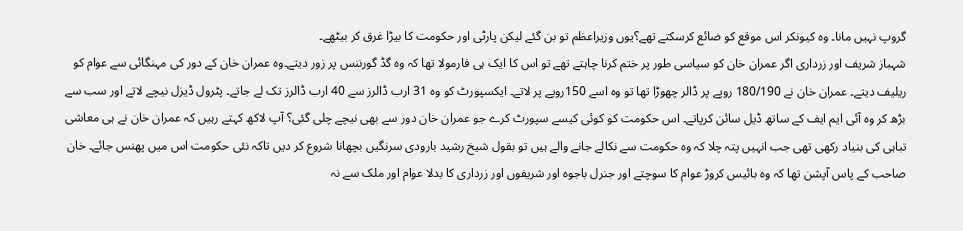گروپ نہیں مانا۔ وہ کیونکر اس موقع کو ضائع کرسکتے تھے؟یوں وزیراعظم تو بن گئے لیکن پارٹی اور حکومت کا بیڑا غرق کر بیٹھے۔
شہباز شریف اور زرداری اگر عمران خان کو سیاسی طور پر ختم کرنا چاہتے تھے تو اس کا ایک ہی فارمولا تھا کہ وہ گڈ گورننس پر زور دیتے۔وہ عمران خان کے دور کی مہنگائی سے عوام کو ریلیف دیتے۔ عمران خان نے 180/190 روپے پر ڈالر چھوڑا تھا تو وہ اسے 150روپے پر لاتے۔ ایکسپورٹ کو وہ 31 ارب ڈالرز سے 40 ارب ڈالرز تک لے جاتے۔ پٹرول ڈیزل نیچے لاتے اور سب سے بڑھ کر وہ آئی ایم ایف کے ساتھ ڈیل سائن کرپاتے۔ اس حکومت کو کوئی کیسے سپورٹ کرے جو عمران خان دور سے بھی نیچے چلی گئی؟ آپ لاکھ کہتے رہیں کہ عمران خان نے ہی معاشی تباہی کی بنیاد رکھی تھی جب انہیں پتہ چلا کہ وہ حکومت سے نکالے جانے والے ہیں تو بقول شیخ رشید بارودی سرنگیں بچھانا شروع کر دیں تاکہ نئی حکومت اس میں پھنس جائے۔ خان صاحب کے پاس آپشن تھا کہ وہ بائیس کروڑ عوام کا سوچتے اور جنرل باجوہ اور شریفوں اور زرداری کا بدلا عوام اور ملک سے نہ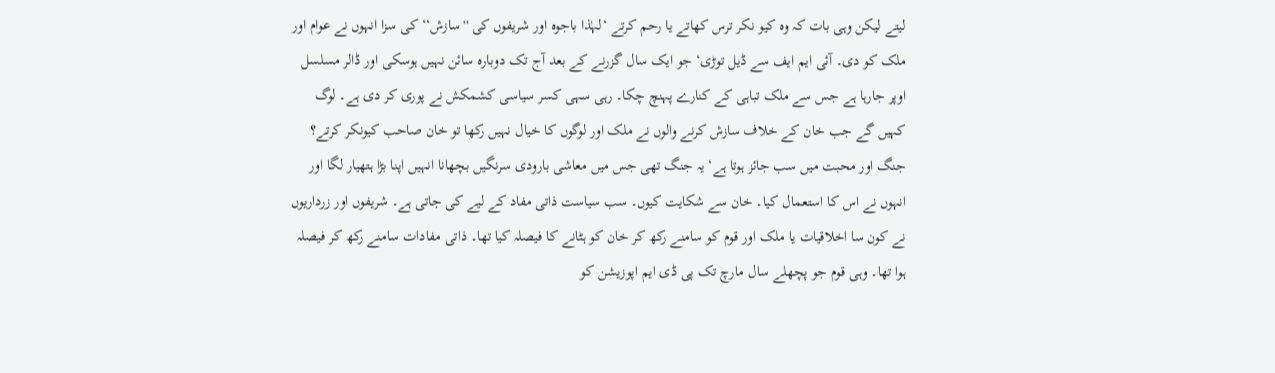لیتے لیکن وہی بات کہ وہ کیو نکر ترس کھاتے یا رحم کرتے ‘لہٰذا باجوہ اور شریفوں کی ''سازش‘‘ کی سزا انہوں نے عوام اور ملک کو دی۔ آئی ایم ایف سے ڈیل توڑی‘ جو ایک سال گزرنے کے بعد آج تک دوبارہ سائن نہیں ہوسکی اور ڈالر مسلسل اوپر جارہا ہے جس سے ملک تباہی کے کنارے پہنچ چکا۔ رہی سہی کسر سیاسی کشمکش نے پوری کر دی ہے۔ لوگ کہیں گے جب خان کے خلاف سازش کرنے والوں نے ملک اور لوگوں کا خیال نہیں رکھا تو خان صاحب کیونکر کرتے؟ جنگ اور محبت میں سب جائز ہوتا ہے‘ یہ جنگ تھی جس میں معاشی بارودی سرنگیں بچھانا انہیں اپنا بڑا ہتھیار لگا اور انہوں نے اس کا استعمال کیا۔ خان سے شکایت کیوں۔ سب سیاست ذاتی مفاد کے لیے کی جاتی ہے۔ شریفوں اور زرداریوں نے کون سا اخلاقیات یا ملک اور قوم کو سامنے رکھ کر خان کو ہٹانے کا فیصلہ کیا تھا۔ ذاتی مفادات سامنے رکھ کر فیصلہ ہوا تھا۔ وہی قوم جو پچھلے سال مارچ تک پی ڈی ایم اپوزیشن کو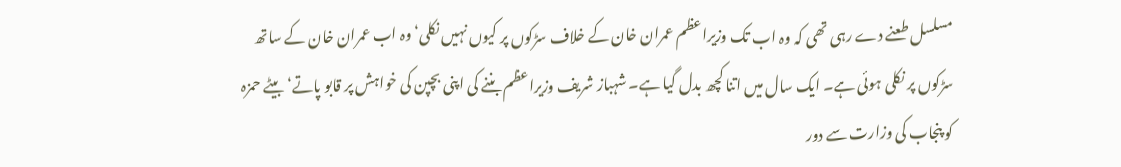مسلسل طعنے دے رہی تھی کہ وہ اب تک وزیراعظم عمران خان کے خلاف سڑکوں پر کیوں نہیں نکلی‘ وہ اب عمران خان کے ساتھ سڑکوں پر نکلی ہوئی ہے۔ ایک سال میں اتنا کچھ بدل گیا ہے۔ شہباز شریف وزیراعظم بننے کی اپنی بچپن کی خواہش پر قابو پاتے‘ بیٹے حمزہ کو پنجاب کی وزارت سے دور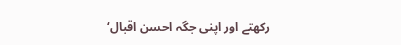رکھتے اور اپنی جگہ احسن اقبال‘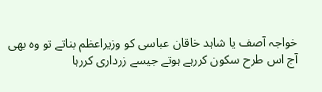خواجہ آصف یا شاہد خاقان عباسی کو وزیراعظم بناتے تو وہ بھی آج اس طرح سکون کررہے ہوتے جیسے زرداری کررہا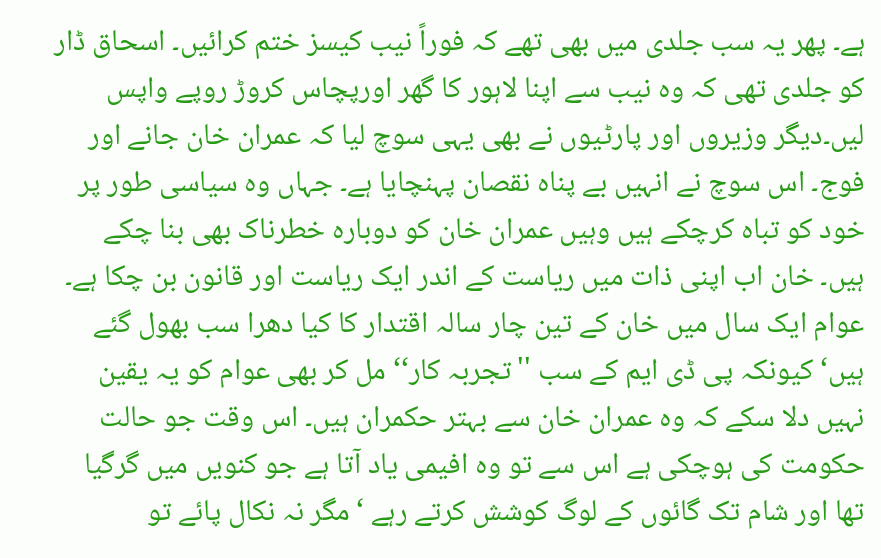ہے۔ پھر یہ سب جلدی میں بھی تھے کہ فوراً نیب کیسز ختم کرائیں۔ اسحاق ڈار کو جلدی تھی کہ وہ نیب سے اپنا لاہور کا گھر اورپچاس کروڑ روپے واپس لیں۔دیگر وزیروں اور پارٹیوں نے بھی یہی سوچ لیا کہ عمران خان جانے اور فوج۔ اس سوچ نے انہیں بے پناہ نقصان پہنچایا ہے۔ جہاں وہ سیاسی طور پر خود کو تباہ کرچکے ہیں وہیں عمران خان کو دوبارہ خطرناک بھی بنا چکے ہیں۔ خان اب اپنی ذات میں ریاست کے اندر ایک ریاست اور قانون بن چکا ہے۔ عوام ایک سال میں خان کے تین چار سالہ اقتدار کا کیا دھرا سب بھول گئے ہیں‘ کیونکہ پی ڈی ایم کے سب ''تجربہ کار‘‘ مل کر بھی عوام کو یہ یقین نہیں دلا سکے کہ وہ عمران خان سے بہتر حکمران ہیں۔ اس وقت جو حالت حکومت کی ہوچکی ہے اس سے تو وہ افیمی یاد آتا ہے جو کنویں میں گرگیا تھا اور شام تک گائوں کے لوگ کوشش کرتے رہے ‘مگر نہ نکال پائے تو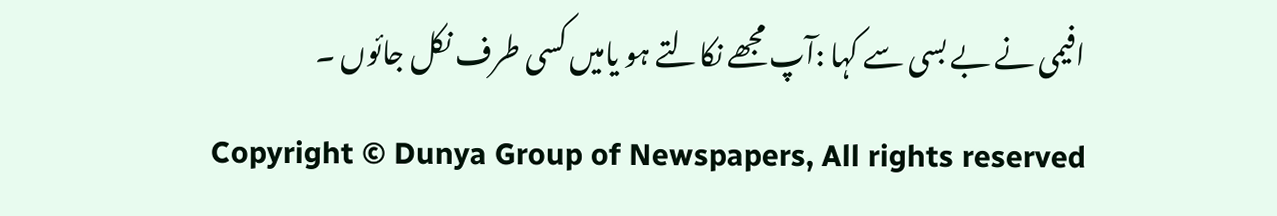افیمی نے بے بسی سے کہا :آپ مجھے نکالتے ہو یامیں کسی طرف نکل جائوں ۔
Copyright © Dunya Group of Newspapers, All rights reserved